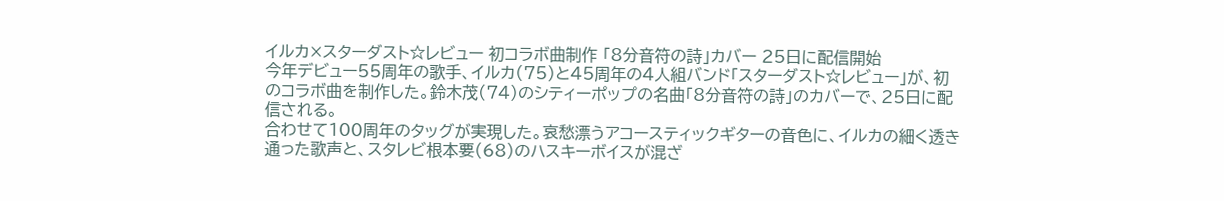イルカ×スターダスト☆レビュー 初コラボ曲制作 「8分音符の詩」カバー 25日に配信開始
今年デビュー55周年の歌手、イルカ(75)と45周年の4人組バンド「スターダスト☆レビュー」が、初のコラボ曲を制作した。鈴木茂(74)のシティーポップの名曲「8分音符の詩」のカバーで、25日に配信される。
合わせて100周年のタッグが実現した。哀愁漂うアコースティックギターの音色に、イルカの細く透き通った歌声と、スタレビ根本要(68)のハスキーボイスが混ざ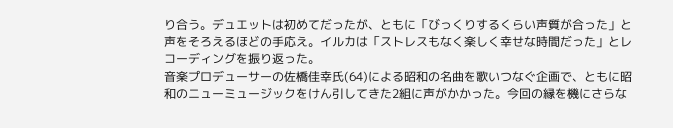り合う。デュエットは初めてだったが、ともに「びっくりするくらい声質が合った」と声をそろえるほどの手応え。イルカは「ストレスもなく楽しく幸せな時間だった」とレコーディングを振り返った。
音楽プロデューサーの佐橋佳幸氏(64)による昭和の名曲を歌いつなぐ企画で、ともに昭和のニューミュージックをけん引してきた2組に声がかかった。今回の縁を機にさらな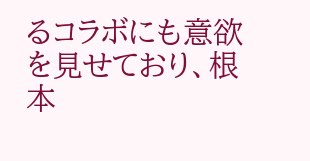るコラボにも意欲を見せており、根本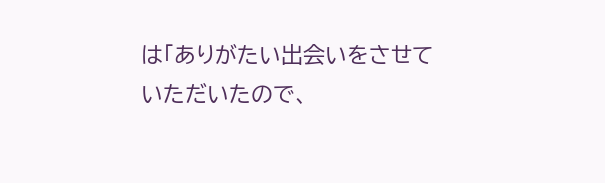は「ありがたい出会いをさせていただいたので、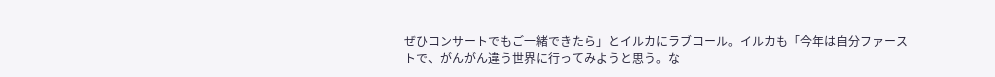ぜひコンサートでもご一緒できたら」とイルカにラブコール。イルカも「今年は自分ファーストで、がんがん違う世界に行ってみようと思う。な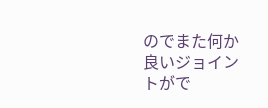のでまた何か良いジョイントがで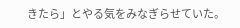きたら」とやる気をみなぎらせていた。